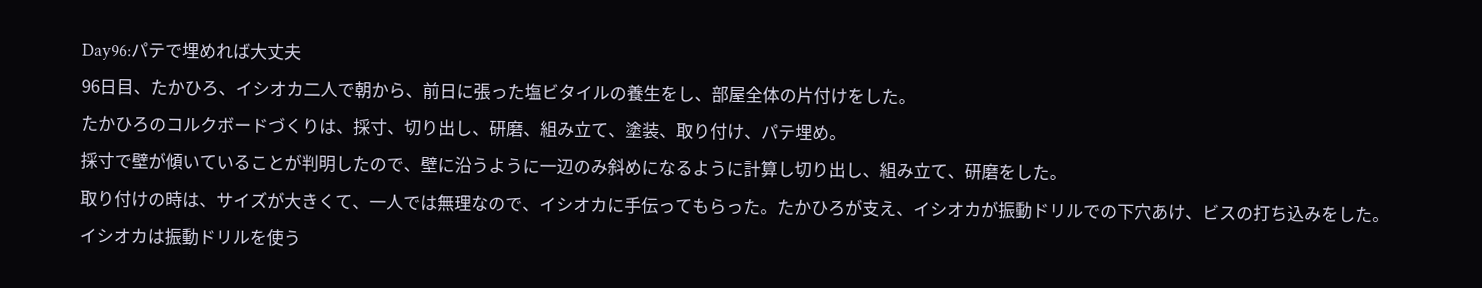Day96:パテで埋めれば大丈夫
96日目、たかひろ、イシオカ二人で朝から、前日に張った塩ビタイルの養生をし、部屋全体の片付けをした。
たかひろのコルクボードづくりは、採寸、切り出し、研磨、組み立て、塗装、取り付け、パテ埋め。
採寸で壁が傾いていることが判明したので、壁に沿うように一辺のみ斜めになるように計算し切り出し、組み立て、研磨をした。
取り付けの時は、サイズが大きくて、一人では無理なので、イシオカに手伝ってもらった。たかひろが支え、イシオカが振動ドリルでの下穴あけ、ビスの打ち込みをした。
イシオカは振動ドリルを使う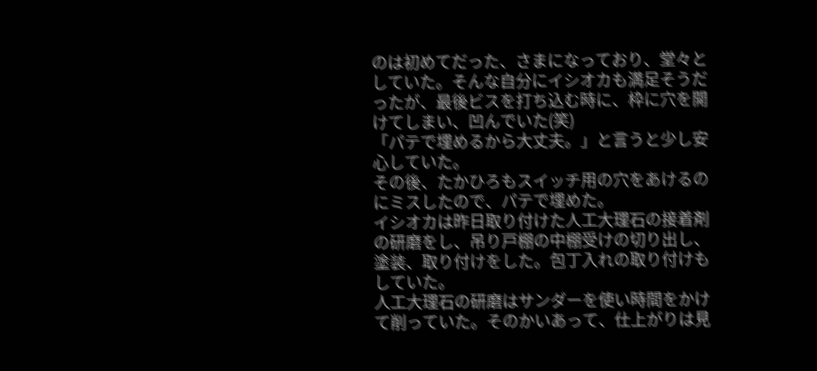のは初めてだった、さまになっており、堂々としていた。そんな自分にイシオカも満足そうだったが、最後ビスを打ち込む時に、枠に穴を開けてしまい、凹んでいた(笑)
「パテで埋めるから大丈夫。」と言うと少し安心していた。
その後、たかひろもスイッチ用の穴をあけるのにミスしたので、パテで埋めた。
イシオカは昨日取り付けた人工大理石の接着剤の研磨をし、吊り戸棚の中棚受けの切り出し、塗装、取り付けをした。包丁入れの取り付けもしていた。
人工大理石の研磨はサンダーを使い時間をかけて削っていた。そのかいあって、仕上がりは見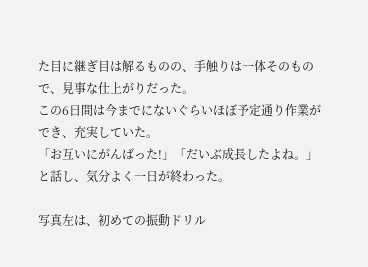た目に継ぎ目は解るものの、手触りは一体そのもので、見事な仕上がりだった。
この6日間は今までにないぐらいほぼ予定通り作業ができ、充実していた。
「お互いにがんばった!」「だいぶ成長したよね。」と話し、気分よく一日が終わった。

写真左は、初めての振動ドリル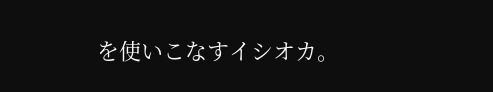を使いこなすイシオカ。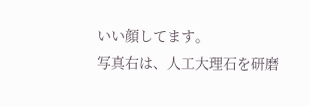いい顔してます。
写真右は、人工大理石を研磨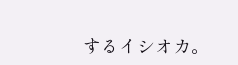するイシオカ。